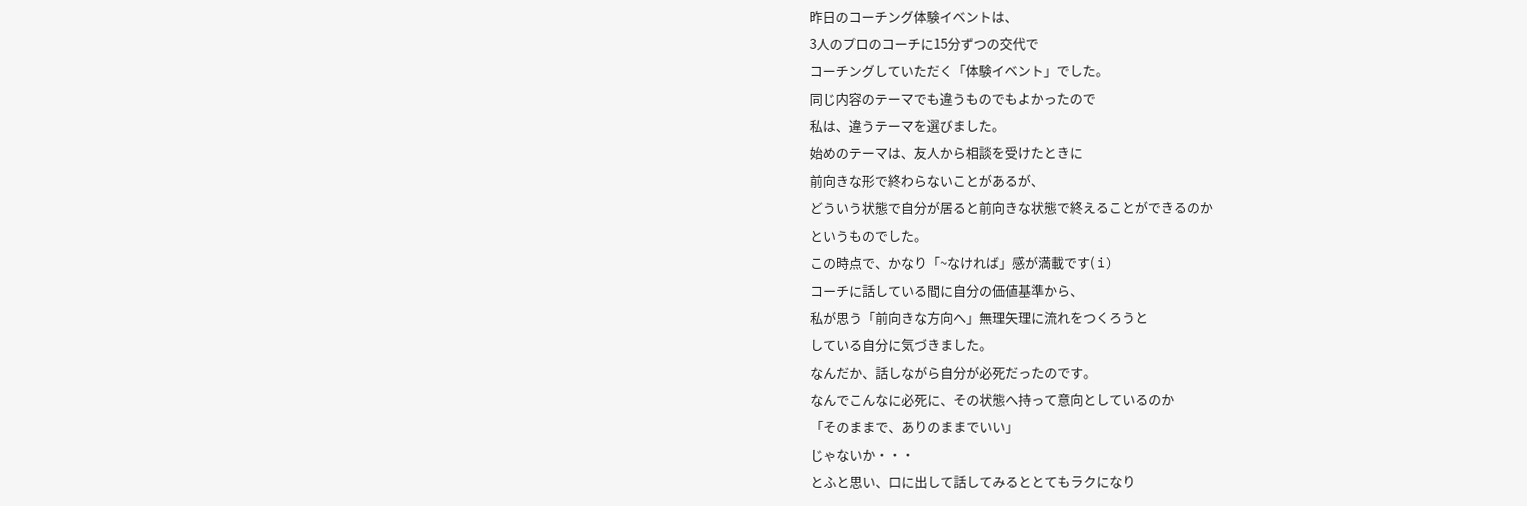昨日のコーチング体験イベントは、
3人のプロのコーチに15分ずつの交代で
コーチングしていただく「体験イベント」でした。
同じ内容のテーマでも違うものでもよかったので
私は、違うテーマを選びました。
始めのテーマは、友人から相談を受けたときに
前向きな形で終わらないことがあるが、
どういう状態で自分が居ると前向きな状態で終えることができるのか
というものでした。
この時点で、かなり「~なければ」感が満載です( i)
コーチに話している間に自分の価値基準から、
私が思う「前向きな方向へ」無理矢理に流れをつくろうと
している自分に気づきました。
なんだか、話しながら自分が必死だったのです。
なんでこんなに必死に、その状態へ持って意向としているのか
「そのままで、ありのままでいい」
じゃないか・・・
とふと思い、口に出して話してみるととてもラクになり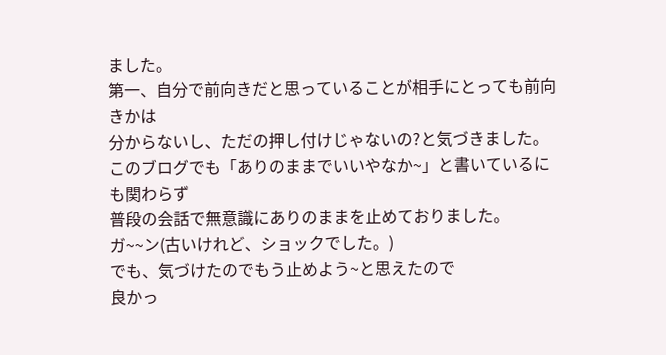ました。
第一、自分で前向きだと思っていることが相手にとっても前向きかは
分からないし、ただの押し付けじゃないの?と気づきました。
このブログでも「ありのままでいいやなか~」と書いているにも関わらず
普段の会話で無意識にありのままを止めておりました。
ガ~~ン(古いけれど、ショックでした。)
でも、気づけたのでもう止めよう~と思えたので
良かっ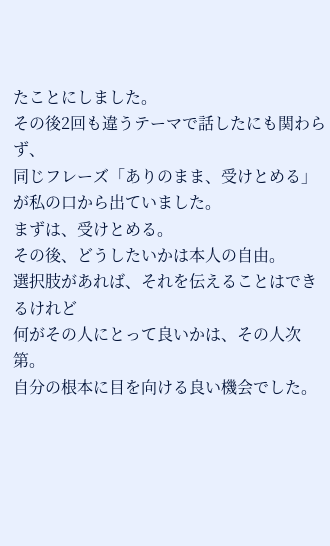たことにしました。
その後2回も違うテーマで話したにも関わらず、
同じフレーズ「ありのまま、受けとめる」が私の口から出ていました。
まずは、受けとめる。
その後、どうしたいかは本人の自由。
選択肢があれば、それを伝えることはできるけれど
何がその人にとって良いかは、その人次第。
自分の根本に目を向ける良い機会でした。